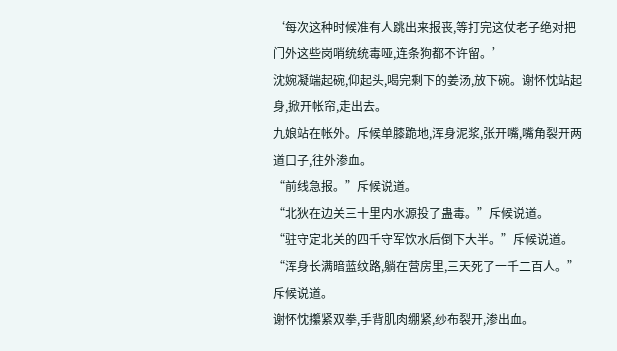‘每次这种时候准有人跳出来报丧,等打完这仗老子绝对把门外这些岗哨统统毒哑,连条狗都不许留。’
沈婉凝端起碗,仰起头,喝完剩下的姜汤,放下碗。谢怀忱站起身,掀开帐帘,走出去。
九娘站在帐外。斥候单膝跪地,浑身泥浆,张开嘴,嘴角裂开两道口子,往外渗血。
“前线急报。”斥候说道。
“北狄在边关三十里内水源投了蛊毒。”斥候说道。
“驻守定北关的四千守军饮水后倒下大半。”斥候说道。
“浑身长满暗蓝纹路,躺在营房里,三天死了一千二百人。”斥候说道。
谢怀忱攥紧双拳,手背肌肉绷紧,纱布裂开,渗出血。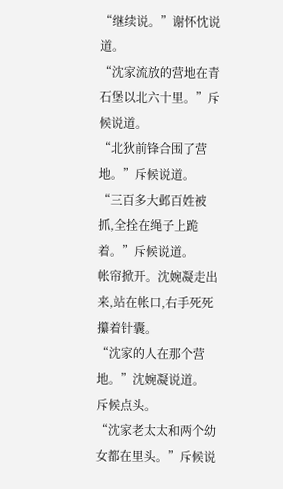“继续说。”谢怀忱说道。
“沈家流放的营地在青石堡以北六十里。”斥候说道。
“北狄前锋合围了营地。”斥候说道。
“三百多大邺百姓被抓,全拴在绳子上跪着。”斥候说道。
帐帘掀开。沈婉凝走出来,站在帐口,右手死死攥着针囊。
“沈家的人在那个营地。”沈婉凝说道。
斥候点头。
“沈家老太太和两个幼女都在里头。”斥候说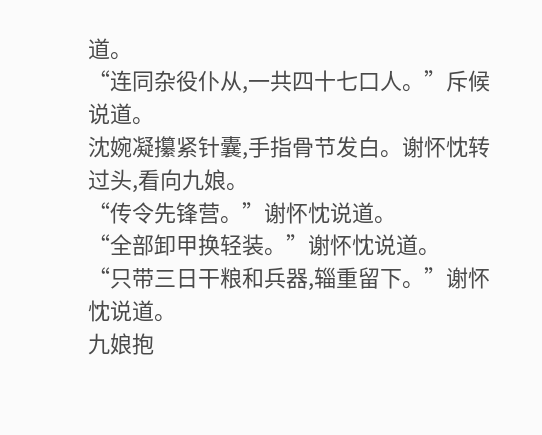道。
“连同杂役仆从,一共四十七口人。”斥候说道。
沈婉凝攥紧针囊,手指骨节发白。谢怀忱转过头,看向九娘。
“传令先锋营。”谢怀忱说道。
“全部卸甲换轻装。”谢怀忱说道。
“只带三日干粮和兵器,辎重留下。”谢怀忱说道。
九娘抱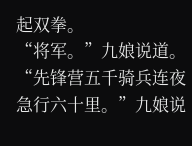起双拳。
“将军。”九娘说道。
“先锋营五千骑兵连夜急行六十里。”九娘说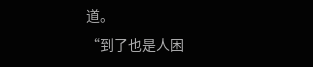道。
“到了也是人困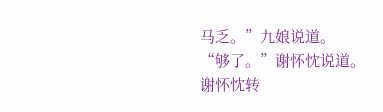马乏。”九娘说道。
“够了。”谢怀忱说道。
谢怀忱转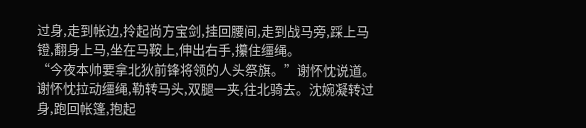过身,走到帐边,拎起尚方宝剑,挂回腰间,走到战马旁,踩上马镫,翻身上马,坐在马鞍上,伸出右手,攥住缰绳。
“今夜本帅要拿北狄前锋将领的人头祭旗。”谢怀忱说道。
谢怀忱拉动缰绳,勒转马头,双腿一夹,往北骑去。沈婉凝转过身,跑回帐篷,抱起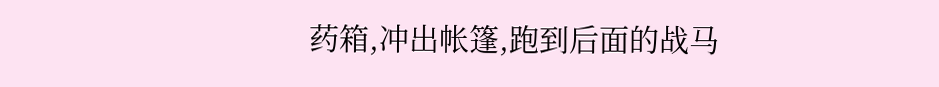药箱,冲出帐篷,跑到后面的战马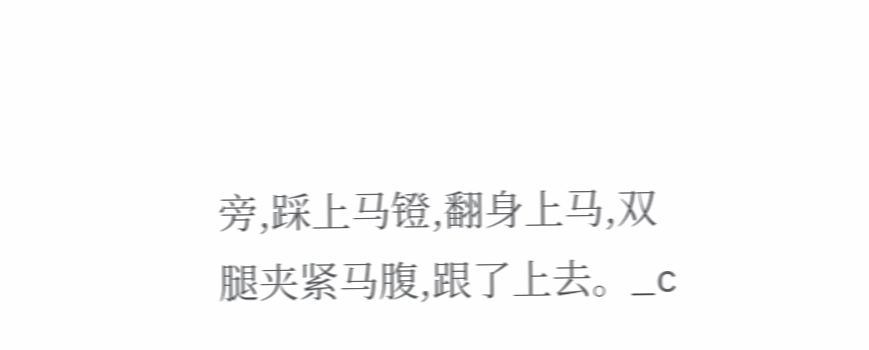旁,踩上马镫,翻身上马,双腿夹紧马腹,跟了上去。_c